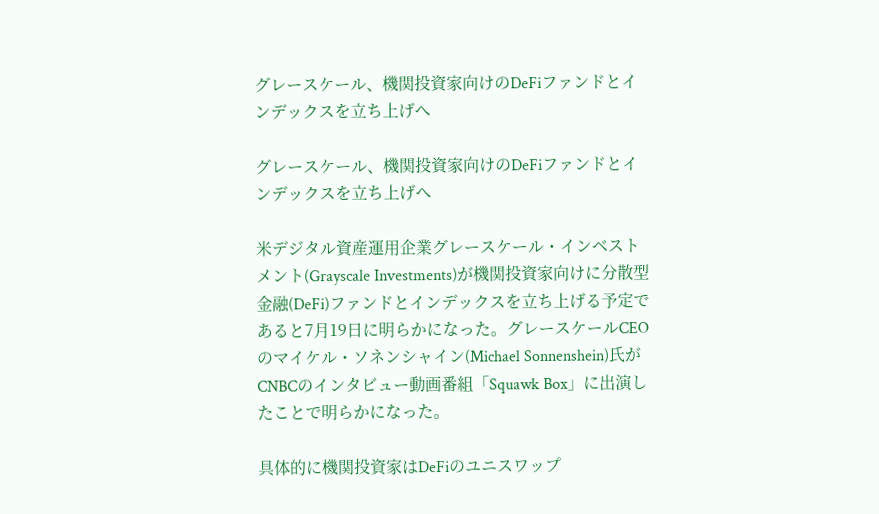グレースケール、機関投資家向けのDeFiファンドとインデックスを立ち上げへ

グレースケール、機関投資家向けのDeFiファンドとインデックスを立ち上げへ

米デジタル資産運用企業グレースケール・インベストメント(Grayscale Investments)が機関投資家向けに分散型金融(DeFi)ファンドとインデックスを立ち上げる予定であると7月19日に明らかになった。グレースケールCEOのマイケル・ソネンシャイン(Michael Sonnenshein)氏がCNBCのインタビュー動画番組「Squawk Box」に出演したことで明らかになった。

具体的に機関投資家はDeFiのユニスワップ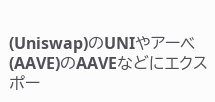(Uniswap)のUNIやアーベ(AAVE)のAAVEなどにエクスポー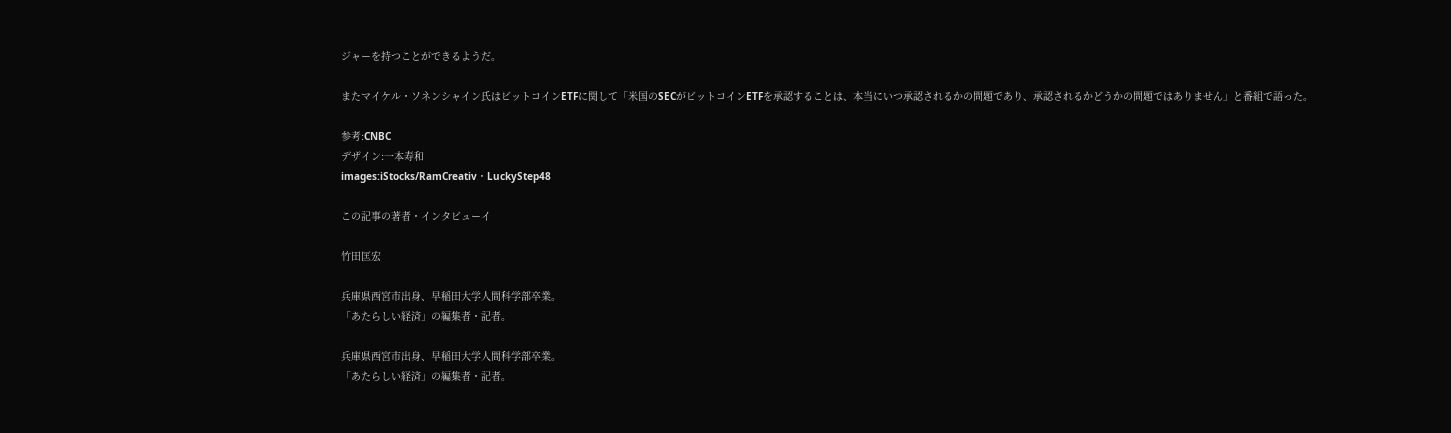ジャーを持つことができるようだ。

またマイケル・ソネンシャイン氏はビットコインETFに関して「米国のSECがビットコインETFを承認することは、本当にいつ承認されるかの問題であり、承認されるかどうかの問題ではありません」と番組で語った。

参考:CNBC
デザイン:一本寿和
images:iStocks/RamCreativ・LuckyStep48

この記事の著者・インタビューイ

竹田匡宏

兵庫県西宮市出身、早稲田大学人間科学部卒業。
「あたらしい経済」の編集者・記者。

兵庫県西宮市出身、早稲田大学人間科学部卒業。
「あたらしい経済」の編集者・記者。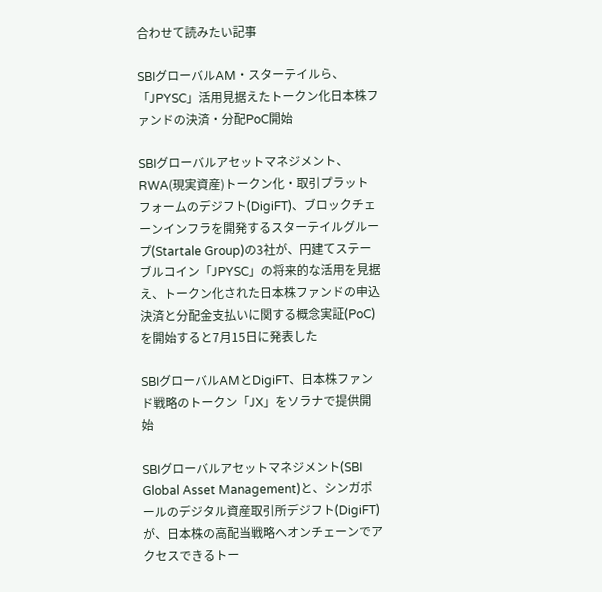合わせて読みたい記事

SBIグローバルAM・スターテイルら、「JPYSC」活用見据えたトークン化日本株ファンドの決済・分配PoC開始

SBIグローバルアセットマネジメント、RWA(現実資産)トークン化・取引プラットフォームのデジフト(DigiFT)、ブロックチェーンインフラを開発するスターテイルグループ(Startale Group)の3社が、円建てステーブルコイン「JPYSC」の将来的な活用を見据え、トークン化された日本株ファンドの申込決済と分配金支払いに関する概念実証(PoC)を開始すると7月15日に発表した

SBIグローバルAMとDigiFT、日本株ファンド戦略のトークン「JX」をソラナで提供開始

SBIグローバルアセットマネジメント(SBI Global Asset Management)と、シンガポールのデジタル資産取引所デジフト(DigiFT)が、日本株の高配当戦略へオンチェーンでアクセスできるトー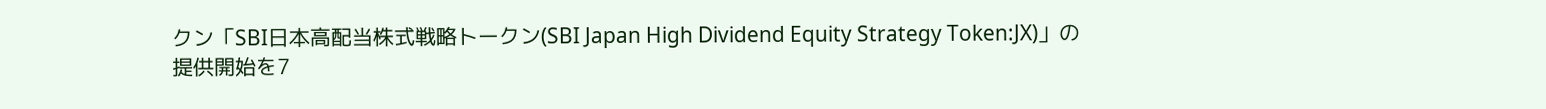クン「SBI日本高配当株式戦略トークン(SBI Japan High Dividend Equity Strategy Token:JX)」の提供開始を7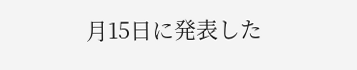月15日に発表した